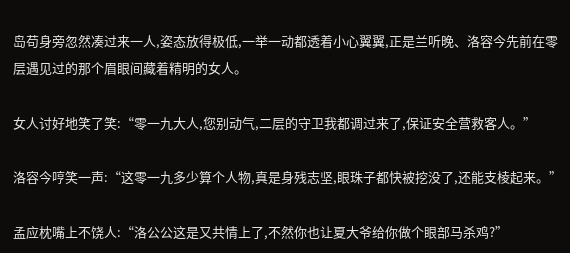岛苟身旁忽然凑过来一人,姿态放得极低,一举一动都透着小心翼翼,正是兰听晚、洛容今先前在零层遇见过的那个眉眼间藏着精明的女人。

女人讨好地笑了笑:“零一九大人,您别动气,二层的守卫我都调过来了,保证安全营救客人。”

洛容今哼笑一声:“这零一九多少算个人物,真是身残志坚,眼珠子都快被挖没了,还能支棱起来。”

孟应枕嘴上不饶人:“洛公公这是又共情上了,不然你也让夏大爷给你做个眼部马杀鸡?”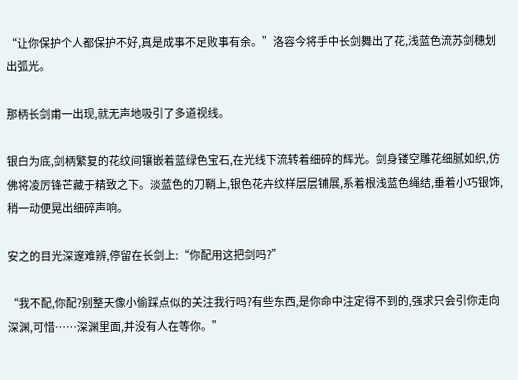“让你保护个人都保护不好,真是成事不足败事有余。”洛容今将手中长剑舞出了花,浅蓝色流苏剑穗划出弧光。

那柄长剑甫一出现,就无声地吸引了多道视线。

银白为底,剑柄繁复的花纹间镶嵌着蓝绿色宝石,在光线下流转着细碎的辉光。剑身镂空雕花细腻如织,仿佛将凌厉锋芒藏于精致之下。淡蓝色的刀鞘上,银色花卉纹样层层铺展,系着根浅蓝色绳结,垂着小巧银饰,稍一动便晃出细碎声响。

安之的目光深邃难辨,停留在长剑上:“你配用这把剑吗?”

“我不配,你配?别整天像小偷踩点似的关注我行吗?有些东西,是你命中注定得不到的,强求只会引你走向深渊,可惜……深渊里面,并没有人在等你。”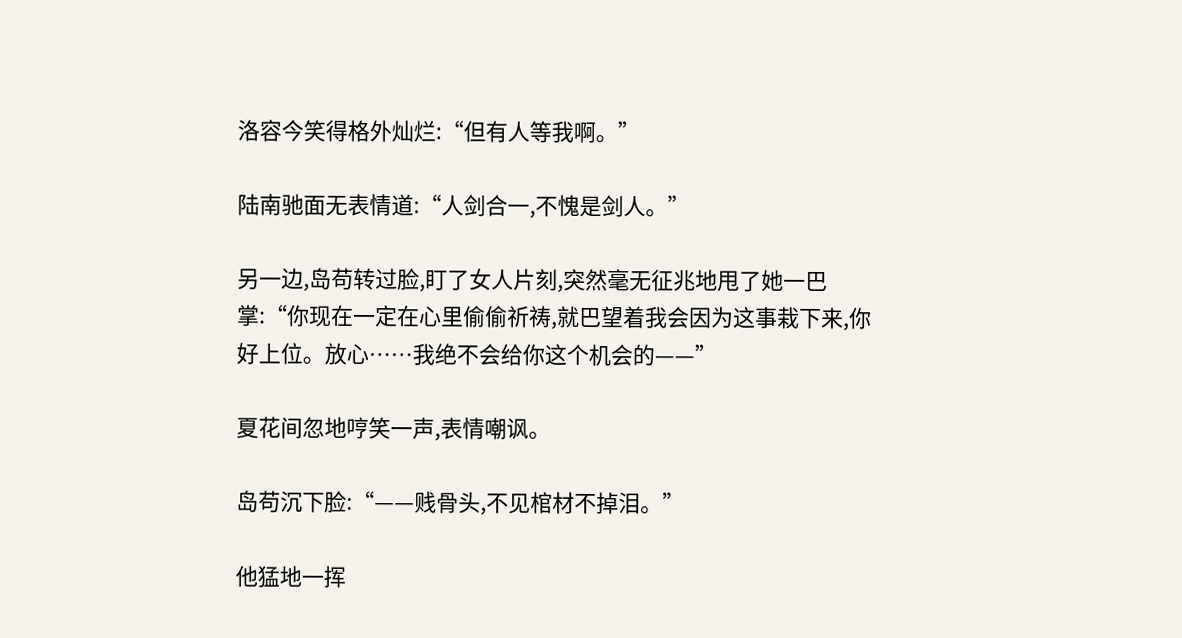洛容今笑得格外灿烂:“但有人等我啊。”

陆南驰面无表情道:“人剑合一,不愧是剑人。”

另一边,岛苟转过脸,盯了女人片刻,突然毫无征兆地甩了她一巴掌:“你现在一定在心里偷偷祈祷,就巴望着我会因为这事栽下来,你好上位。放心……我绝不会给你这个机会的——”

夏花间忽地哼笑一声,表情嘲讽。

岛苟沉下脸:“——贱骨头,不见棺材不掉泪。”

他猛地一挥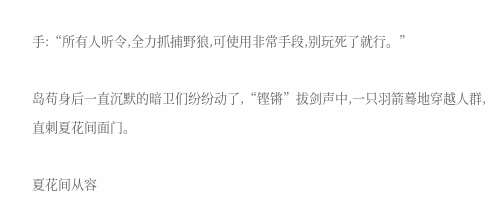手:“所有人听令,全力抓捕野狼,可使用非常手段,别玩死了就行。”

岛苟身后一直沉默的暗卫们纷纷动了,“铿锵”拔剑声中,一只羽箭蓦地穿越人群,直刺夏花间面门。

夏花间从容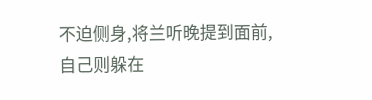不迫侧身,将兰听晚提到面前,自己则躲在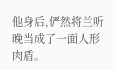他身后,俨然将兰听晚当成了一面人形肉盾。